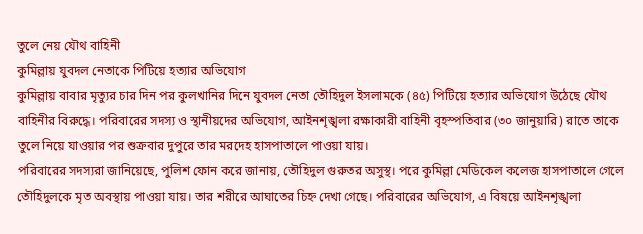তুলে নেয় যৌথ বাহিনী
কুমিল্লায় যুবদল নেতাকে পিটিয়ে হত্যার অভিযোগ
কুমিল্লায় বাবার মৃত্যুর চার দিন পর কুলখানির দিনে যুবদল নেতা তৌহিদুল ইসলামকে (৪৫) পিটিয়ে হত্যার অভিযোগ উঠেছে যৌথ বাহিনীর বিরুদ্ধে। পরিবারের সদস্য ও স্থানীয়দের অভিযোগ, আইনশৃঙ্খলা রক্ষাকারী বাহিনী বৃহস্পতিবার (৩০ জানুয়ারি) রাতে তাকে তুলে নিয়ে যাওয়ার পর শুক্রবার দুপুরে তার মরদেহ হাসপাতালে পাওয়া যায়।
পরিবারের সদস্যরা জানিয়েছে, পুলিশ ফোন করে জানায়, তৌহিদুল গুরুতর অসুস্থ। পরে কুমিল্লা মেডিকেল কলেজ হাসপাতালে গেলে তৌহিদুলকে মৃত অবস্থায় পাওয়া যায়। তার শরীরে আঘাতের চিহ্ন দেখা গেছে। পরিবারের অভিযোগ, এ বিষয়ে আইনশৃঙ্খলা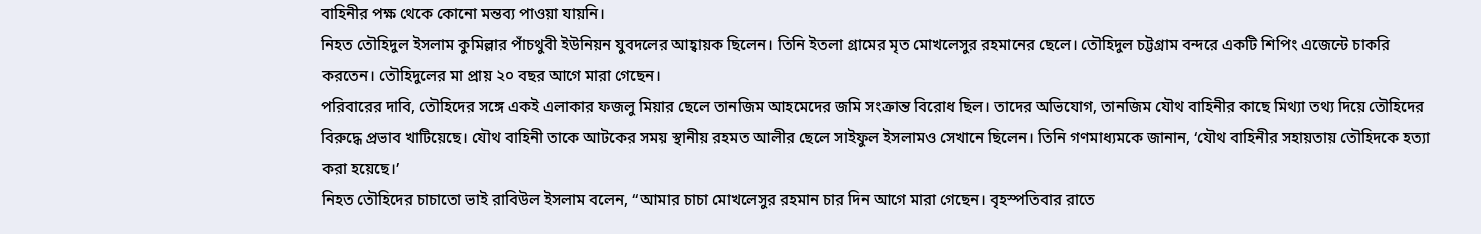বাহিনীর পক্ষ থেকে কোনো মন্তব্য পাওয়া যায়নি।
নিহত তৌহিদুল ইসলাম কুমিল্লার পাঁচথুবী ইউনিয়ন যুবদলের আহ্বায়ক ছিলেন। তিনি ইতলা গ্রামের মৃত মোখলেসুর রহমানের ছেলে। তৌহিদুল চট্টগ্রাম বন্দরে একটি শিপিং এজেন্টে চাকরি করতেন। তৌহিদুলের মা প্রায় ২০ বছর আগে মারা গেছেন।
পরিবারের দাবি, তৌহিদের সঙ্গে একই এলাকার ফজলু মিয়ার ছেলে তানজিম আহমেদের জমি সংক্রান্ত বিরোধ ছিল। তাদের অভিযোগ, তানজিম যৌথ বাহিনীর কাছে মিথ্যা তথ্য দিয়ে তৌহিদের বিরুদ্ধে প্রভাব খাটিয়েছে। যৌথ বাহিনী তাকে আটকের সময় স্থানীয় রহমত আলীর ছেলে সাইফুল ইসলামও সেখানে ছিলেন। তিনি গণমাধ্যমকে জানান, ‘যৌথ বাহিনীর সহায়তায় তৌহিদকে হত্যা করা হয়েছে।’
নিহত তৌহিদের চাচাতো ভাই রাবিউল ইসলাম বলেন, ‘‘আমার চাচা মোখলেসুর রহমান চার দিন আগে মারা গেছেন। বৃহস্পতিবার রাতে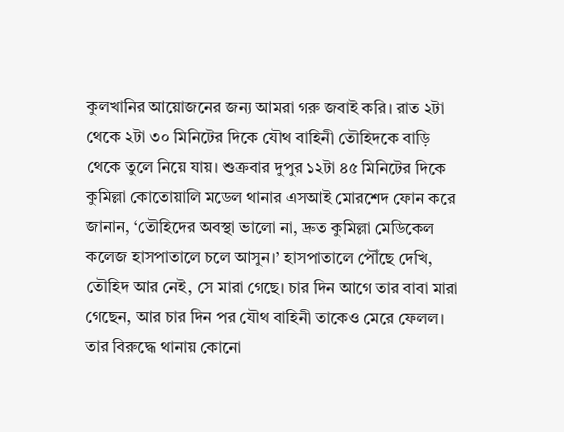কুলখানির আয়োজনের জন্য আমরা গরু জবাই করি। রাত ২টা থেকে ২টা ৩০ মিনিটের দিকে যৌথ বাহিনী তৌহিদকে বাড়ি থেকে তুলে নিয়ে যায়। শুক্রবার দুপুর ১২টা ৪৫ মিনিটের দিকে কুমিল্লা কোতোয়ালি মডেল থানার এসআই মোরশেদ ফোন করে জানান, ‘তৌহিদের অবস্থা ভালো না, দ্রুত কুমিল্লা মেডিকেল কলেজ হাসপাতালে চলে আসুন।’ হাসপাতালে পৌঁছে দেখি, তৌহিদ আর নেই, সে মারা গেছে। চার দিন আগে তার বাবা মারা গেছেন, আর চার দিন পর যৌথ বাহিনী তাকেও মেরে ফেলল। তার বিরুদ্ধে থানায় কোনো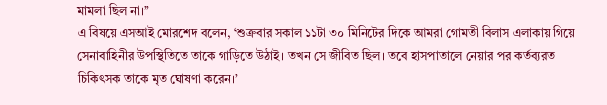মামলা ছিল না।’’
এ বিষয়ে এসআই মোরশেদ বলেন, ‘শুক্রবার সকাল ১১টা ৩০ মিনিটের দিকে আমরা গোমতী বিলাস এলাকায় গিয়ে সেনাবাহিনীর উপস্থিতিতে তাকে গাড়িতে উঠাই। তখন সে জীবিত ছিল। তবে হাসপাতালে নেয়ার পর কর্তব্যরত চিকিৎসক তাকে মৃত ঘোষণা করেন।’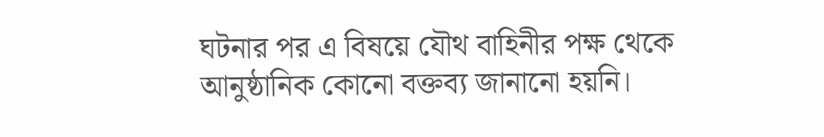ঘটনার পর এ বিষয়ে যৌথ বাহিনীর পক্ষ থেকে আনুষ্ঠানিক কোনো বক্তব্য জানানো হয়নি।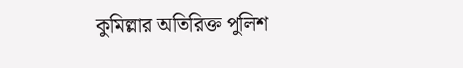কুমিল্লার অতিরিক্ত পুলিশ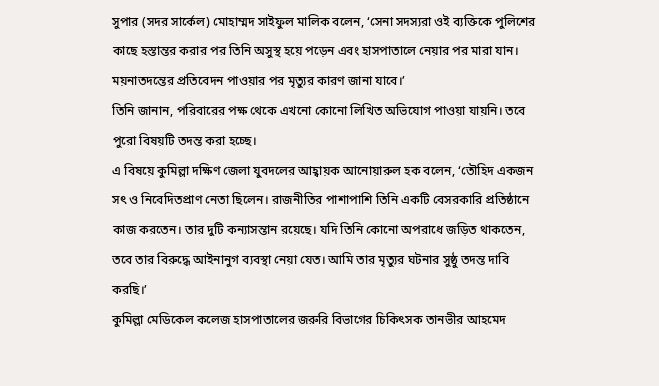সুপার (সদর সার্কেল) মোহাম্মদ সাইফুল মালিক বলেন, ‘সেনা সদস্যরা ওই ব্যক্তিকে পুলিশের কাছে হস্তান্তর করার পর তিনি অসুস্থ হয়ে পড়েন এবং হাসপাতালে নেয়ার পর মারা যান। ময়নাতদন্তের প্রতিবেদন পাওয়ার পর মৃত্যুর কারণ জানা যাবে।’
তিনি জানান, পরিবারের পক্ষ থেকে এখনো কোনো লিখিত অভিযোগ পাওয়া যায়নি। তবে পুরো বিষয়টি তদন্ত করা হচ্ছে।
এ বিষয়ে কুমিল্লা দক্ষিণ জেলা যুবদলের আহ্বায়ক আনোয়ারুল হক বলেন, ‘তৌহিদ একজন সৎ ও নিবেদিতপ্রাণ নেতা ছিলেন। রাজনীতির পাশাপাশি তিনি একটি বেসরকারি প্রতিষ্ঠানে কাজ করতেন। তার দুটি কন্যাসন্তান রয়েছে। যদি তিনি কোনো অপরাধে জড়িত থাকতেন, তবে তার বিরুদ্ধে আইনানুগ ব্যবস্থা নেয়া যেত। আমি তার মৃত্যুর ঘটনার সুষ্ঠু তদন্ত দাবি করছি।’
কুমিল্লা মেডিকেল কলেজ হাসপাতালের জরুরি বিভাগের চিকিৎসক তানভীর আহমেদ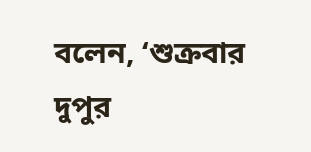বলেন, ‘শুক্রবার দুপুর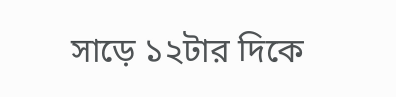সাড়ে ১২টার দিকে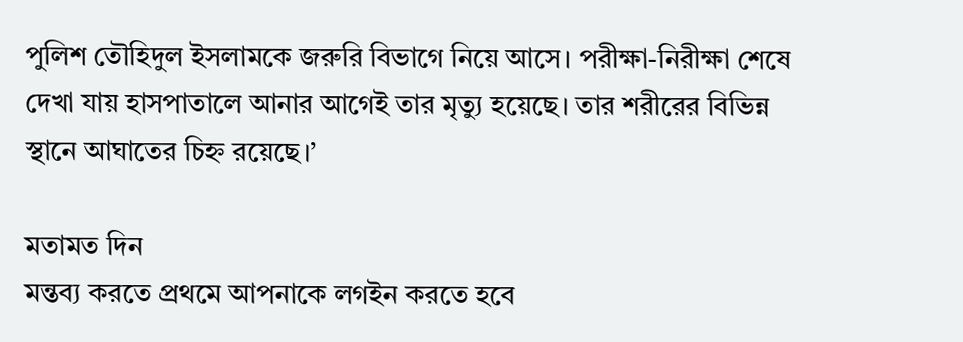পুলিশ তৌহিদুল ইসলামকে জরুরি বিভাগে নিয়ে আসে। পরীক্ষা-নিরীক্ষা শেষে দেখা যায় হাসপাতালে আনার আগেই তার মৃত্যু হয়েছে। তার শরীরের বিভিন্ন স্থানে আঘাতের চিহ্ন রয়েছে।’

মতামত দিন
মন্তব্য করতে প্রথমে আপনাকে লগইন করতে হবে